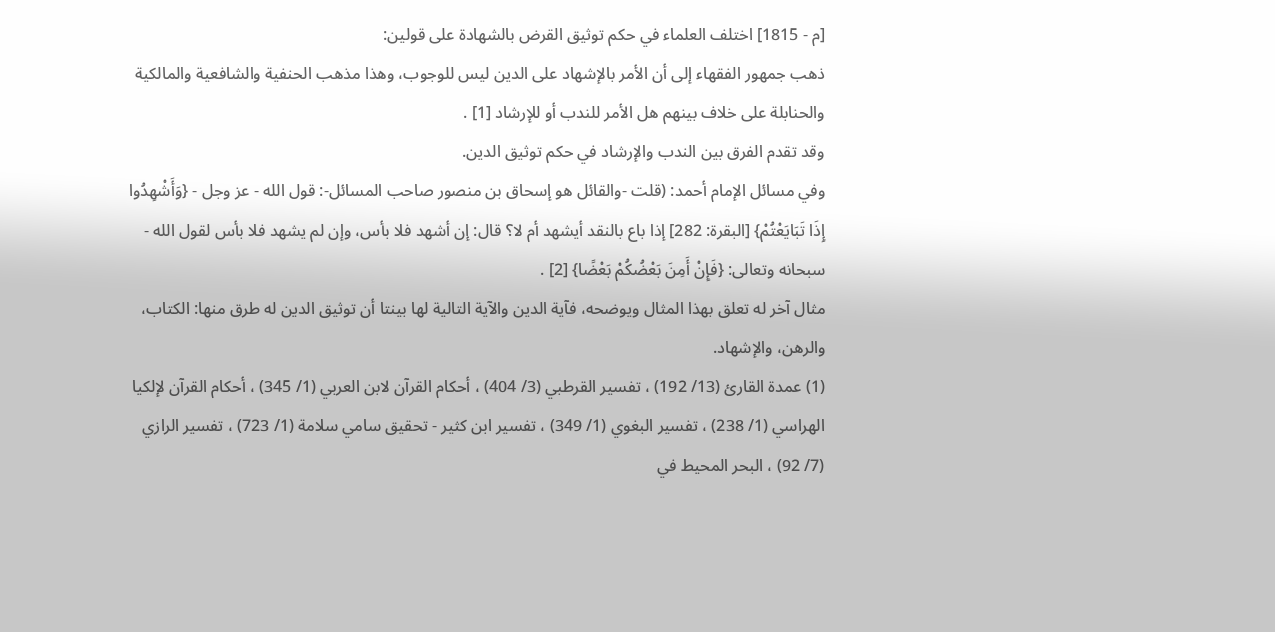[م - 1815] اختلف العلماء في حكم توثيق القرض بالشهادة على قولين:
ذهب جمهور الفقهاء إلى أن الأمر بالإشهاد على الدين ليس للوجوب، وهذا مذهب الحنفية والشافعية والمالكية والحنابلة على خلاف بينهم هل الأمر للندب أو للإرشاد [1] .
وقد تقدم الفرق بين الندب والإرشاد في حكم توثيق الدين.
وفي مسائل الإمام أحمد: (قلت -والقائل هو إسحاق بن منصور صاحب المسائل-: قول الله - عز وجل - {وَأَشْهِدُوا إِذَا تَبَايَعْتُمْ} [البقرة: 282] إذا باع بالنقد أيشهد أم لا؟ قال: إن أشهد فلا بأس، وإن لم يشهد فلا بأس لقول الله - سبحانه وتعالى: {فَإِنْ أَمِنَ بَعْضُكُمْ بَعْضًا} [2] .
مثال آخر له تعلق بهذا المثال ويوضحه، فآية الدين والآية التالية لها بينتا أن توثيق الدين له طرق منها: الكتاب، والرهن، والإشهاد.
(1) عمدة القارئ (13/ 192) ، تفسير القرطبي (3/ 404) ، أحكام القرآن لابن العربي (1/ 345) ، أحكام القرآن لإلكيا الهراسي (1/ 238) ، تفسير البغوي (1/ 349) ، تفسير ابن كثير - تحقيق سامي سلامة (1/ 723) ، تفسير الرازي (7/ 92) ، البحر المحيط في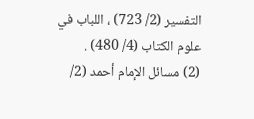التفسير (2/ 723) ، اللباب في علوم الكتاب (4/ 480) .
(2) مسائل الإمام أحمد (2/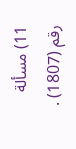11) مسألة رقم (1807) .